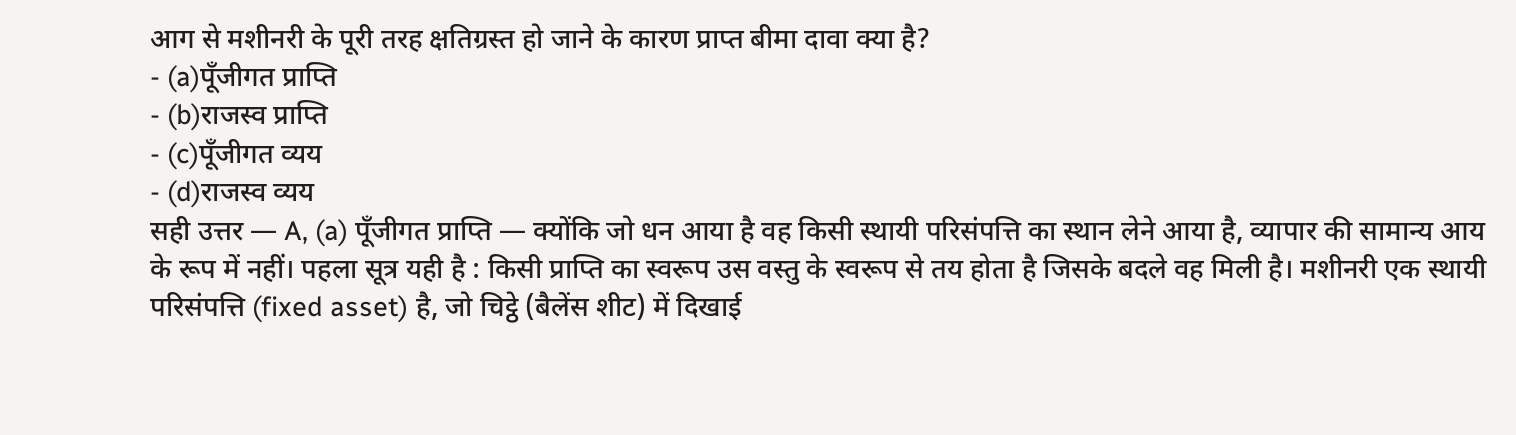आग से मशीनरी के पूरी तरह क्षतिग्रस्त हो जाने के कारण प्राप्त बीमा दावा क्या है?
- (a)पूँजीगत प्राप्ति
- (b)राजस्व प्राप्ति
- (c)पूँजीगत व्यय
- (d)राजस्व व्यय
सही उत्तर — A, (a) पूँजीगत प्राप्ति — क्योंकि जो धन आया है वह किसी स्थायी परिसंपत्ति का स्थान लेने आया है, व्यापार की सामान्य आय के रूप में नहीं। पहला सूत्र यही है : किसी प्राप्ति का स्वरूप उस वस्तु के स्वरूप से तय होता है जिसके बदले वह मिली है। मशीनरी एक स्थायी परिसंपत्ति (fixed asset) है, जो चिट्ठे (बैलेंस शीट) में दिखाई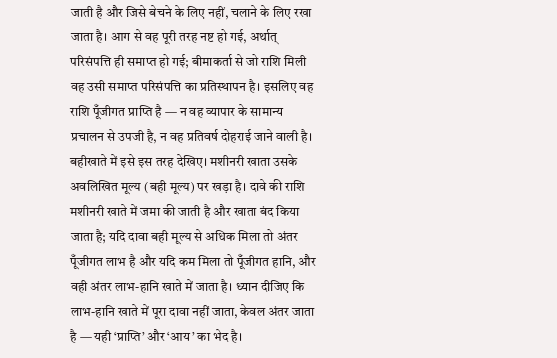जाती है और जिसे बेचने के लिए नहीं, चलाने के लिए रखा जाता है। आग से वह पूरी तरह नष्ट हो गई, अर्थात् परिसंपत्ति ही समाप्त हो गई; बीमाकर्ता से जो राशि मिली वह उसी समाप्त परिसंपत्ति का प्रतिस्थापन है। इसलिए वह राशि पूँजीगत प्राप्ति है — न वह व्यापार के सामान्य प्रचालन से उपजी है, न वह प्रतिवर्ष दोहराई जाने वाली है। बहीखाते में इसे इस तरह देखिए। मशीनरी खाता उसके अवलिखित मूल्य (बही मूल्य) पर खड़ा है। दावे की राशि मशीनरी खाते में जमा की जाती है और खाता बंद किया जाता है; यदि दावा बही मूल्य से अधिक मिला तो अंतर पूँजीगत लाभ है और यदि कम मिला तो पूँजीगत हानि, और वही अंतर लाभ-हानि खाते में जाता है। ध्यान दीजिए कि लाभ-हानि खाते में पूरा दावा नहीं जाता, केवल अंतर जाता है — यही ‘प्राप्ति’ और ‘आय’ का भेद है।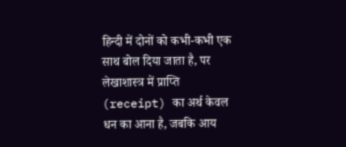हिन्दी में दोनों को कभी-कभी एक साथ बोल दिया जाता है, पर लेखाशास्त्र में प्राप्ति (receipt) का अर्थ केवल धन का आना है, जबकि आय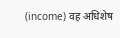(income) वह अधिशेष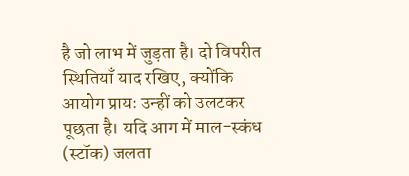है जो लाभ में जुड़ता है। दो विपरीत स्थितियाँ याद रखिए, क्योंकि आयोग प्रायः उन्हीं को उलटकर पूछता है। यदि आग में माल-स्कंध (स्टॉक) जलता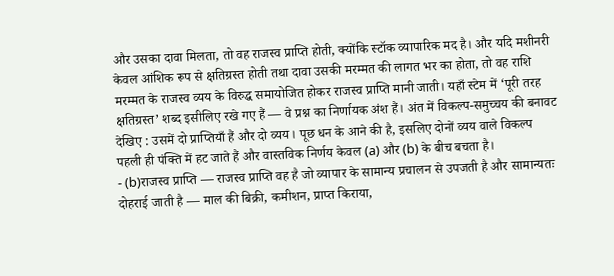और उसका दावा मिलता, तो वह राजस्व प्राप्ति होती, क्योंकि स्टॉक व्यापारिक मद है। और यदि मशीनरी केवल आंशिक रूप से क्षतिग्रस्त होती तथा दावा उसकी मरम्मत की लागत भर का होता, तो वह राशि मरम्मत के राजस्व व्यय के विरुद्ध समायोजित होकर राजस्व प्राप्ति मानी जाती। यहाँ स्टेम में ‘पूरी तरह क्षतिग्रस्त’ शब्द इसीलिए रखे गए हैं — वे प्रश्न का निर्णायक अंश हैं। अंत में विकल्प-समुच्चय की बनावट देखिए : उसमें दो प्राप्तियाँ हैं और दो व्यय। पूछ धन के आने की है, इसलिए दोनों व्यय वाले विकल्प पहली ही पंक्ति में हट जाते हैं और वास्तविक निर्णय केवल (a) और (b) के बीच बचता है।
- (b)राजस्व प्राप्ति — राजस्व प्राप्ति वह है जो व्यापार के सामान्य प्रचालन से उपजती है और सामान्यतः दोहराई जाती है — माल की बिक्री, कमीशन, प्राप्त किराया,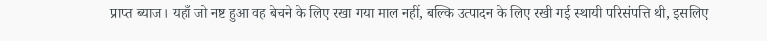प्राप्त ब्याज। यहाँ जो नष्ट हुआ वह बेचने के लिए रखा गया माल नहीं, बल्कि उत्पादन के लिए रखी गई स्थायी परिसंपत्ति थी, इसलिए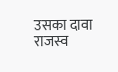उसका दावा राजस्व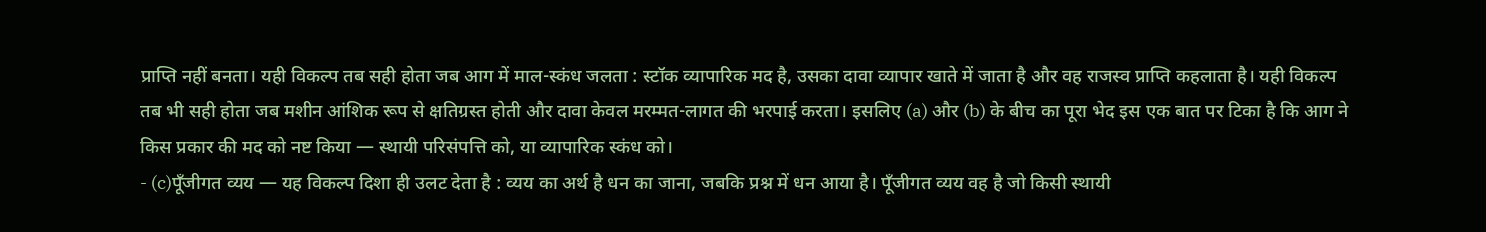प्राप्ति नहीं बनता। यही विकल्प तब सही होता जब आग में माल-स्कंध जलता : स्टॉक व्यापारिक मद है, उसका दावा व्यापार खाते में जाता है और वह राजस्व प्राप्ति कहलाता है। यही विकल्प तब भी सही होता जब मशीन आंशिक रूप से क्षतिग्रस्त होती और दावा केवल मरम्मत-लागत की भरपाई करता। इसलिए (a) और (b) के बीच का पूरा भेद इस एक बात पर टिका है कि आग ने किस प्रकार की मद को नष्ट किया — स्थायी परिसंपत्ति को, या व्यापारिक स्कंध को।
- (c)पूँजीगत व्यय — यह विकल्प दिशा ही उलट देता है : व्यय का अर्थ है धन का जाना, जबकि प्रश्न में धन आया है। पूँजीगत व्यय वह है जो किसी स्थायी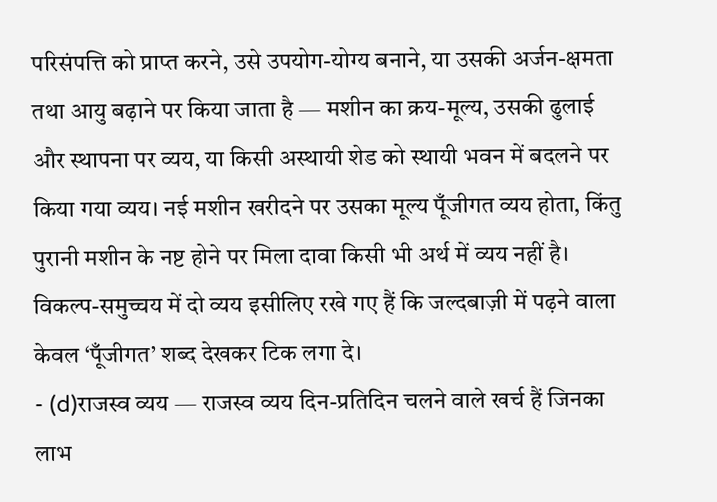परिसंपत्ति को प्राप्त करने, उसे उपयोग-योग्य बनाने, या उसकी अर्जन-क्षमता तथा आयु बढ़ाने पर किया जाता है — मशीन का क्रय-मूल्य, उसकी ढुलाई और स्थापना पर व्यय, या किसी अस्थायी शेड को स्थायी भवन में बदलने पर किया गया व्यय। नई मशीन खरीदने पर उसका मूल्य पूँजीगत व्यय होता, किंतु पुरानी मशीन के नष्ट होने पर मिला दावा किसी भी अर्थ में व्यय नहीं है। विकल्प-समुच्चय में दो व्यय इसीलिए रखे गए हैं कि जल्दबाज़ी में पढ़ने वाला केवल ‘पूँजीगत’ शब्द देखकर टिक लगा दे।
- (d)राजस्व व्यय — राजस्व व्यय दिन-प्रतिदिन चलने वाले खर्च हैं जिनका लाभ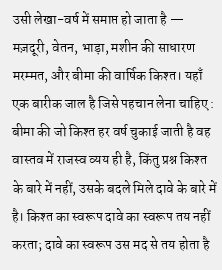उसी लेखा-वर्ष में समाप्त हो जाता है — मज़दूरी, वेतन, भाड़ा, मशीन की साधारण मरम्मत, और बीमा की वार्षिक किश्त। यहाँ एक बारीक जाल है जिसे पहचान लेना चाहिए : बीमा की जो किश्त हर वर्ष चुकाई जाती है वह वास्तव में राजस्व व्यय ही है, किंतु प्रश्न किश्त के बारे में नहीं, उसके बदले मिले दावे के बारे में है। किश्त का स्वरूप दावे का स्वरूप तय नहीं करता; दावे का स्वरूप उस मद से तय होता है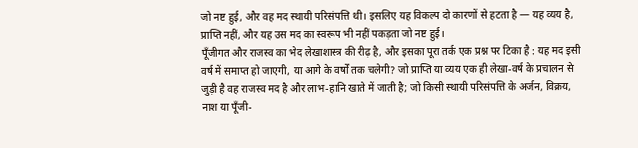जो नष्ट हुई, और वह मद स्थायी परिसंपत्ति थी। इसलिए यह विकल्प दो कारणों से हटता है — यह व्यय है, प्राप्ति नहीं, और यह उस मद का स्वरूप भी नहीं पकड़ता जो नष्ट हुई।
पूँजीगत और राजस्व का भेद लेखाशास्त्र की रीढ़ है, और इसका पूरा तर्क एक प्रश्न पर टिका है : यह मद इसी वर्ष में समाप्त हो जाएगी, या आगे के वर्षों तक चलेगी? जो प्राप्ति या व्यय एक ही लेखा-वर्ष के प्रचालन से जुड़ी है वह राजस्व मद है और लाभ-हानि खाते में जाती है; जो किसी स्थायी परिसंपत्ति के अर्जन, विक्रय, नाश या पूँजी-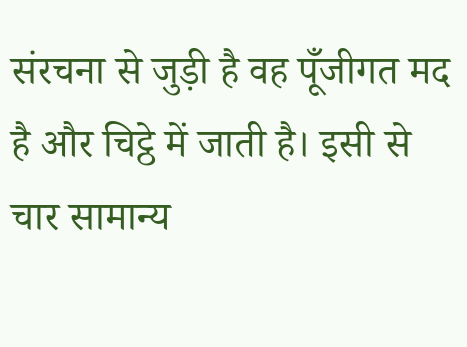संरचना से जुड़ी है वह पूँजीगत मद है और चिट्ठे में जाती है। इसी से चार सामान्य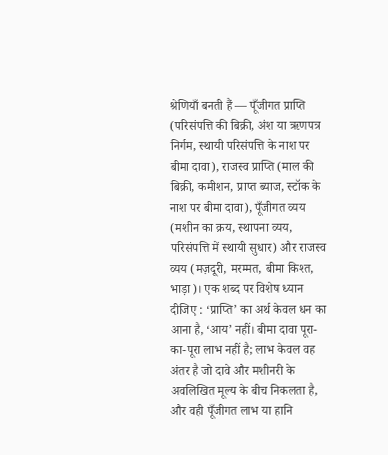श्रेणियाँ बनती हैं — पूँजीगत प्राप्ति (परिसंपत्ति की बिक्री, अंश या ऋणपत्र निर्गम, स्थायी परिसंपत्ति के नाश पर बीमा दावा), राजस्व प्राप्ति (माल की बिक्री, कमीशन, प्राप्त ब्याज, स्टॉक के नाश पर बीमा दावा), पूँजीगत व्यय (मशीन का क्रय, स्थापना व्यय, परिसंपत्ति में स्थायी सुधार) और राजस्व व्यय (मज़दूरी, मरम्मत, बीमा किश्त, भाड़ा)। एक शब्द पर विशेष ध्यान दीजिए : ‘प्राप्ति’ का अर्थ केवल धन का आना है, ‘आय’ नहीं। बीमा दावा पूरा-का-पूरा लाभ नहीं है; लाभ केवल वह अंतर है जो दावे और मशीनरी के अवलिखित मूल्य के बीच निकलता है, और वही पूँजीगत लाभ या हानि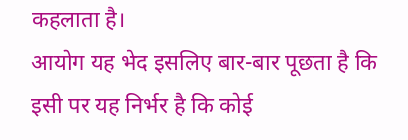कहलाता है।
आयोग यह भेद इसलिए बार-बार पूछता है कि इसी पर यह निर्भर है कि कोई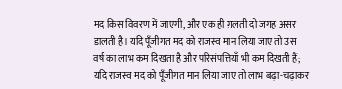मद किस विवरण में जाएगी, और एक ही ग़लती दो जगह असर डालती है। यदि पूँजीगत मद को राजस्व मान लिया जाए तो उस वर्ष का लाभ कम दिखता है और परिसंपत्तियाँ भी कम दिखती हैं; यदि राजस्व मद को पूँजीगत मान लिया जाए तो लाभ बढ़ा-चढ़ाकर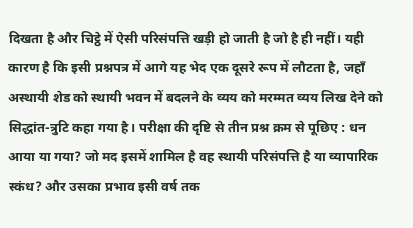दिखता है और चिट्ठे में ऐसी परिसंपत्ति खड़ी हो जाती है जो है ही नहीं। यही कारण है कि इसी प्रश्नपत्र में आगे यह भेद एक दूसरे रूप में लौटता है, जहाँ अस्थायी शेड को स्थायी भवन में बदलने के व्यय को मरम्मत व्यय लिख देने को सिद्धांत-त्रुटि कहा गया है। परीक्षा की दृष्टि से तीन प्रश्न क्रम से पूछिए : धन आया या गया? जो मद इसमें शामिल है वह स्थायी परिसंपत्ति है या व्यापारिक स्कंध? और उसका प्रभाव इसी वर्ष तक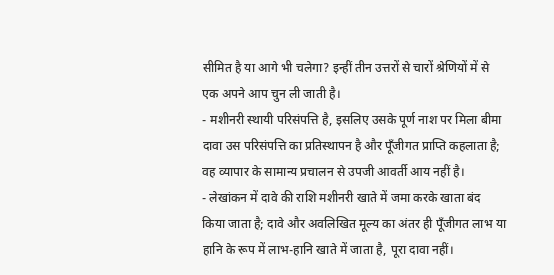सीमित है या आगे भी चलेगा? इन्हीं तीन उत्तरों से चारों श्रेणियों में से एक अपने आप चुन ली जाती है।
- मशीनरी स्थायी परिसंपत्ति है, इसलिए उसके पूर्ण नाश पर मिला बीमा दावा उस परिसंपत्ति का प्रतिस्थापन है और पूँजीगत प्राप्ति कहलाता है; वह व्यापार के सामान्य प्रचालन से उपजी आवर्ती आय नहीं है।
- लेखांकन में दावे की राशि मशीनरी खाते में जमा करके खाता बंद किया जाता है; दावे और अवलिखित मूल्य का अंतर ही पूँजीगत लाभ या हानि के रूप में लाभ-हानि खाते में जाता है, पूरा दावा नहीं।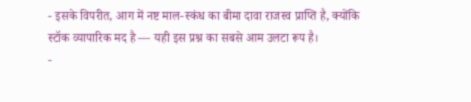- इसके विपरीत, आग में नष्ट माल-स्कंध का बीमा दावा राजस्व प्राप्ति है, क्योंकि स्टॉक व्यापारिक मद है — यही इस प्रश्न का सबसे आम उलटा रूप है।
-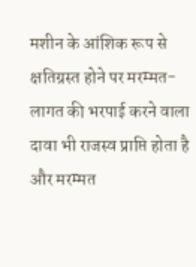मशीन के आंशिक रूप से क्षतिग्रस्त होने पर मरम्मत-लागत की भरपाई करने वाला दावा भी राजस्व प्राप्ति होता है और मरम्मत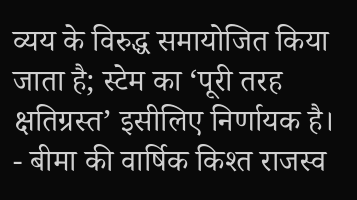व्यय के विरुद्ध समायोजित किया जाता है; स्टेम का ‘पूरी तरह क्षतिग्रस्त’ इसीलिए निर्णायक है।
- बीमा की वार्षिक किश्त राजस्व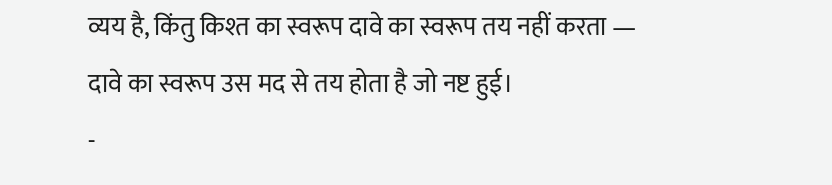व्यय है, किंतु किश्त का स्वरूप दावे का स्वरूप तय नहीं करता — दावे का स्वरूप उस मद से तय होता है जो नष्ट हुई।
-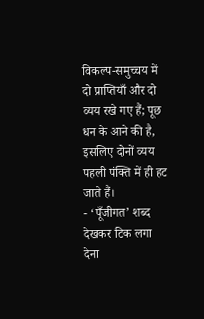विकल्प-समुच्चय में दो प्राप्तियाँ और दो व्यय रखे गए हैं; पूछ धन के आने की है, इसलिए दोनों व्यय पहली पंक्ति में ही हट जाते हैं।
- ‘पूँजीगत’ शब्द देखकर टिक लगा देना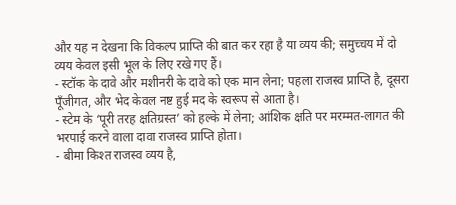और यह न देखना कि विकल्प प्राप्ति की बात कर रहा है या व्यय की; समुच्चय में दो व्यय केवल इसी भूल के लिए रखे गए हैं।
- स्टॉक के दावे और मशीनरी के दावे को एक मान लेना; पहला राजस्व प्राप्ति है, दूसरा पूँजीगत, और भेद केवल नष्ट हुई मद के स्वरूप से आता है।
- स्टेम के ‘पूरी तरह क्षतिग्रस्त’ को हल्के में लेना; आंशिक क्षति पर मरम्मत-लागत की भरपाई करने वाला दावा राजस्व प्राप्ति होता।
- बीमा किश्त राजस्व व्यय है,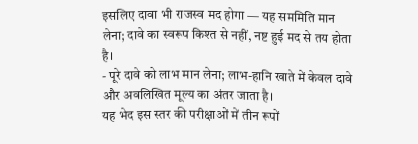इसलिए दावा भी राजस्व मद होगा — यह सममिति मान लेना; दावे का स्वरूप किश्त से नहीं, नष्ट हुई मद से तय होता है।
- पूरे दावे को लाभ मान लेना; लाभ-हानि खाते में केवल दावे और अवलिखित मूल्य का अंतर जाता है।
यह भेद इस स्तर की परीक्षाओं में तीन रूपों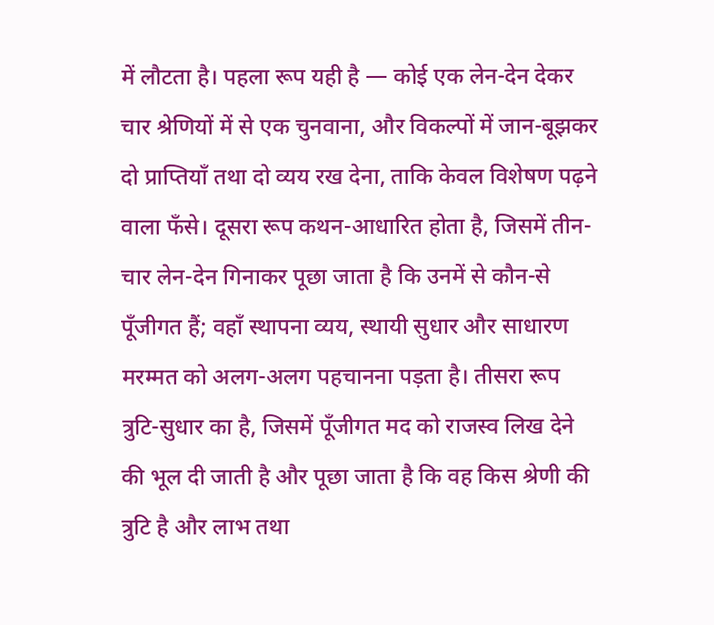में लौटता है। पहला रूप यही है — कोई एक लेन-देन देकर चार श्रेणियों में से एक चुनवाना, और विकल्पों में जान-बूझकर दो प्राप्तियाँ तथा दो व्यय रख देना, ताकि केवल विशेषण पढ़ने वाला फँसे। दूसरा रूप कथन-आधारित होता है, जिसमें तीन-चार लेन-देन गिनाकर पूछा जाता है कि उनमें से कौन-से पूँजीगत हैं; वहाँ स्थापना व्यय, स्थायी सुधार और साधारण मरम्मत को अलग-अलग पहचानना पड़ता है। तीसरा रूप त्रुटि-सुधार का है, जिसमें पूँजीगत मद को राजस्व लिख देने की भूल दी जाती है और पूछा जाता है कि वह किस श्रेणी की त्रुटि है और लाभ तथा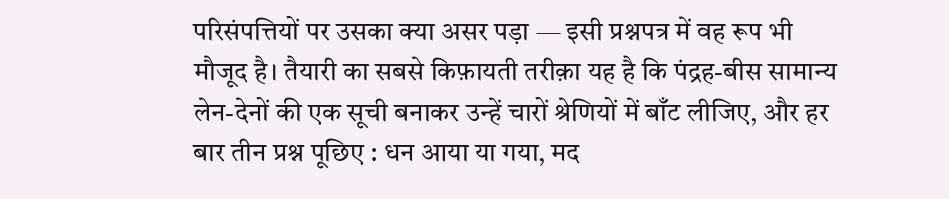परिसंपत्तियों पर उसका क्या असर पड़ा — इसी प्रश्नपत्र में वह रूप भी मौजूद है। तैयारी का सबसे किफ़ायती तरीक़ा यह है कि पंद्रह-बीस सामान्य लेन-देनों की एक सूची बनाकर उन्हें चारों श्रेणियों में बाँट लीजिए, और हर बार तीन प्रश्न पूछिए : धन आया या गया, मद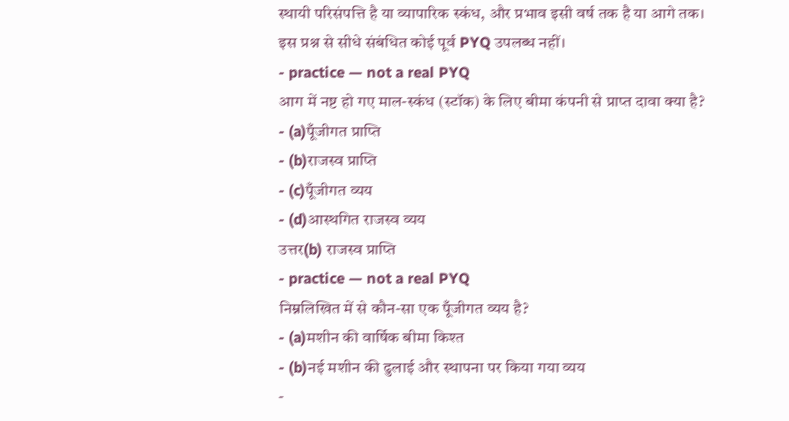स्थायी परिसंपत्ति है या व्यापारिक स्कंध, और प्रभाव इसी वर्ष तक है या आगे तक।
इस प्रश्न से सीधे संबंधित कोई पूर्व PYQ उपलब्ध नहीं।
- practice — not a real PYQ
आग में नष्ट हो गए माल-स्कंध (स्टॉक) के लिए बीमा कंपनी से प्राप्त दावा क्या है?
- (a)पूँजीगत प्राप्ति
- (b)राजस्व प्राप्ति
- (c)पूँजीगत व्यय
- (d)आस्थगित राजस्व व्यय
उत्तर(b) राजस्व प्राप्ति
- practice — not a real PYQ
निम्नलिखित में से कौन-सा एक पूँजीगत व्यय है?
- (a)मशीन की वार्षिक बीमा किश्त
- (b)नई मशीन की ढुलाई और स्थापना पर किया गया व्यय
-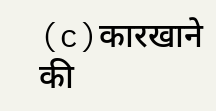(c)कारखाने की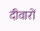दीवारों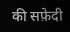की सफ़ेदी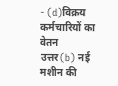- (d)विक्रय कर्मचारियों का वेतन
उत्तर(b) नई मशीन की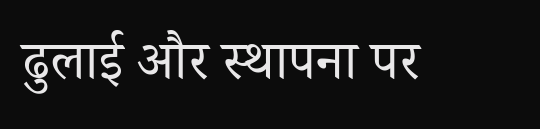ढुलाई और स्थापना पर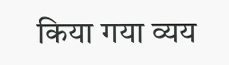किया गया व्यय